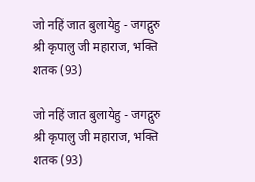जो नहिं जात बुलायेहु - जगद्गुरु श्री कृपालु जी महाराज, भक्ति शतक (93)

जो नहिं जात बुलायेहु - जगद्गुरु श्री कृपालु जी महाराज, भक्ति शतक (93)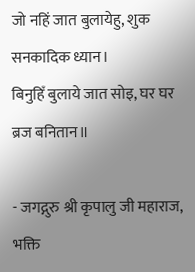जो नहिं जात बुलायेहु, शुक सनकादिक ध्यान।
बिनुहिँ बुलाये जात सोइ, घर घर ब्रज बनितान॥

- जगद्गुरु श्री कृपालु जी महाराज, भक्ति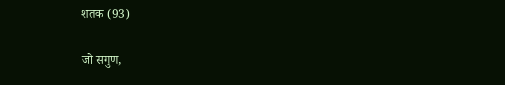शतक (93)

जो सगुण,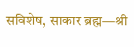सविशेष, साकार ब्रह्म—श्री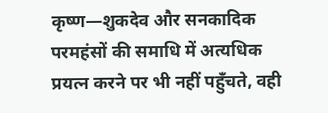कृष्ण—शुकदेव और सनकादिक परमहंसों की समाधि में अत्यधिक प्रयत्न करने पर भी नहीं पहुँचते, वही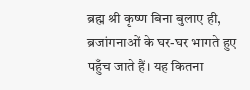ब्रह्म श्री कृष्ण बिना बुलाए ही, ब्रजांगनाओं के घर-घर भागते हुए पहुँच जाते हैं। यह कितना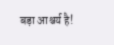बड़ा आश्चर्य है!